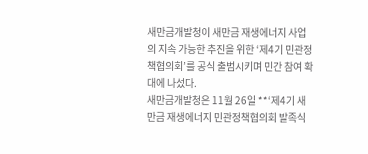새만금개발청이 새만금 재생에너지 사업의 지속 가능한 추진을 위한 ‘제4기 민관정책협의회’를 공식 출범시키며 민간 참여 확대에 나섰다.
새만금개발청은 11월 26일 **‘제4기 새만금 재생에너지 민관정책협의회 발족식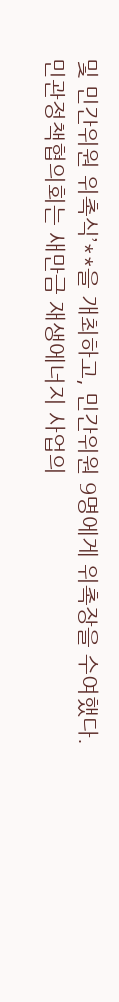및 민간위원 위촉식’**을 개최하고, 민간위원 9명에게 위촉장을 수여했다.
민관정책협의회는 새만금 재생에너지 사업의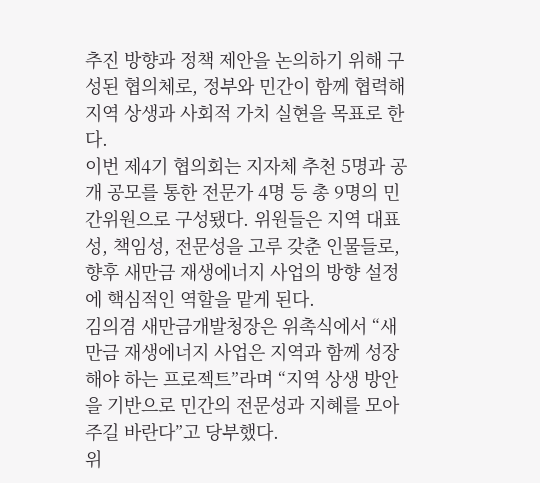추진 방향과 정책 제안을 논의하기 위해 구성된 협의체로, 정부와 민간이 함께 협력해 지역 상생과 사회적 가치 실현을 목표로 한다.
이번 제4기 협의회는 지자체 추천 5명과 공개 공모를 통한 전문가 4명 등 총 9명의 민간위원으로 구성됐다. 위원들은 지역 대표성, 책임성, 전문성을 고루 갖춘 인물들로, 향후 새만금 재생에너지 사업의 방향 설정에 핵심적인 역할을 맡게 된다.
김의겸 새만금개발청장은 위촉식에서 “새만금 재생에너지 사업은 지역과 함께 성장해야 하는 프로젝트”라며 “지역 상생 방안을 기반으로 민간의 전문성과 지혜를 모아주길 바란다”고 당부했다.
위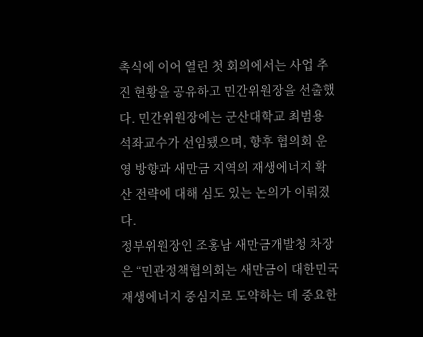촉식에 이어 열린 첫 회의에서는 사업 추진 현황을 공유하고 민간위원장을 선출했다. 민간위원장에는 군산대학교 최범용 석좌교수가 선임됐으며, 향후 협의회 운영 방향과 새만금 지역의 재생에너지 확산 전략에 대해 심도 있는 논의가 이뤄졌다.
정부위원장인 조홍남 새만금개발청 차장은 “민관정책협의회는 새만금이 대한민국 재생에너지 중심지로 도약하는 데 중요한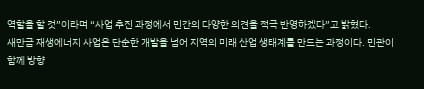역할을 할 것”이라며 “사업 추진 과정에서 민간의 다양한 의견을 적극 반영하겠다”고 밝혔다.
새만금 재생에너지 사업은 단순한 개발을 넘어 지역의 미래 산업 생태계를 만드는 과정이다. 민관이 함께 방향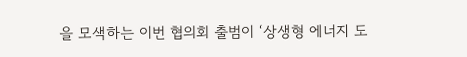을 모색하는 이번 협의회 출범이 ‘상생형 에너지 도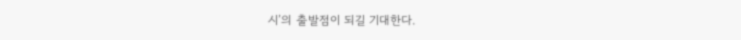시’의 출발점이 되길 기대한다.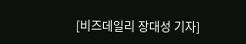[비즈데일리 장대성 기자]